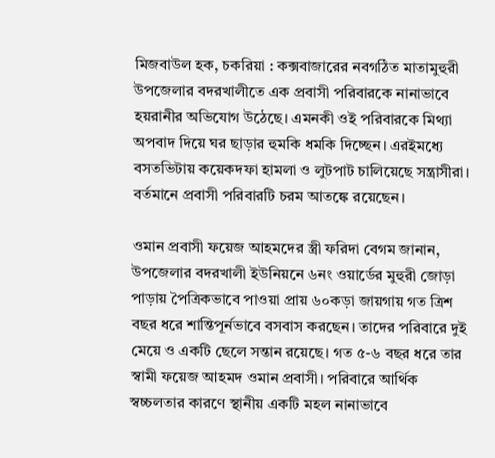মিজবাউল হক, চকরিয়া : কক্সবাজারের নবগঠিত মাতামুহুরী উপজেলার বদরখালীতে এক প্রবাসী পরিবারকে নানাভাবে হয়রানীর অভিযোগ উঠেছে। এমনকী ওই পরিবারকে মিথ্যা অপবাদ দিয়ে ঘর ছাড়ার হুমকি ধমকি দিচ্ছেন। এরইমধ্যে বসতভিটায় কয়েকদফা হামলা ও লুটপাট চালিয়েছে সন্ত্রাসীরা। বর্তমানে প্রবাসী পরিবারটি চরম আতঙ্কে রয়েছেন।

ওমান প্রবাসী ফয়েজ আহমদের স্ত্রী ফরিদা বেগম জানান, উপজেলার বদরখালী ইউনিয়নে ৬নং ওয়ার্ডের মুহুরী জোড়া পাড়ায় পৈত্রিকভাবে পাওয়া প্রায় ৬০কড়া জায়গায় গত ত্রিশ বছর ধরে শান্তিপূর্নভাবে বসবাস করছেন। তাদের পরিবারে দুই মেয়ে ও একটি ছেলে সন্তান রয়েছে। গত ৫-৬ বছর ধরে তার স্বামী ফয়েজ আহমদ ওমান প্রবাসী। পরিবারে আর্থিক স্বচ্চলতার কারণে স্থানীয় একটি মহল নানাভাবে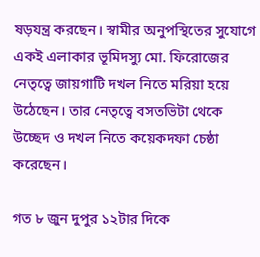ষড়যন্ত্র করছেন। স্বামীর অনুপস্থিতের সুযোগে একই এলাকার ভূমিদস্যু মো. ফিরোজের নেতৃত্বে জায়গাটি দখল নিতে মরিয়া হয়ে উঠেছেন। তার নেতৃত্বে বসতভিটা থেকে উচ্ছেদ ও দখল নিতে কয়েকদফা চেষ্ঠা করেছেন।

গত ৮ জুন দুপুর ১২টার দিকে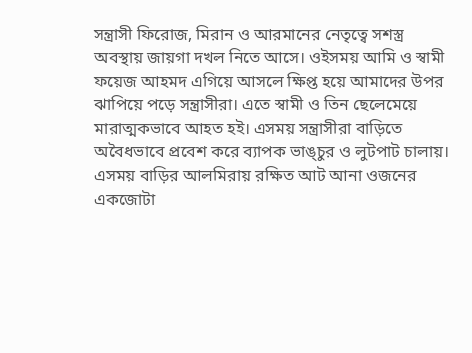সন্ত্রাসী ফিরোজ, মিরান ও আরমানের নেতৃত্বে সশস্ত্র অবস্থায় জায়গা দখল নিতে আসে। ওইসময় আমি ও স্বামী ফয়েজ আহমদ এগিয়ে আসলে ক্ষিপ্ত হয়ে আমাদের উপর ঝাপিয়ে পড়ে সন্ত্রাসীরা। এতে স্বামী ও তিন ছেলেমেয়ে মারাত্মকভাবে আহত হই। এসময় সন্ত্রাসীরা বাড়িতে অবৈধভাবে প্রবেশ করে ব্যাপক ভাঙ্চুর ও লুটপাট চালায়। এসময় বাড়ির আলমিরায় রক্ষিত আট আনা ওজনের একজোটা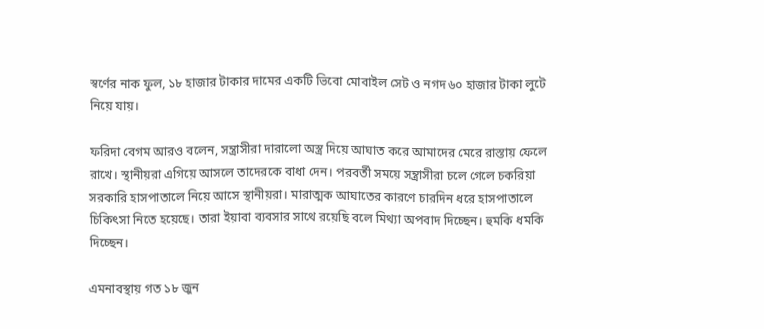স্বর্ণের নাক ফুল, ১৮ হাজার টাকার দামের একটি ভিবো মোবাইল সেট ও নগদ ৬০ হাজার টাকা লুটে নিয়ে যায়।

ফরিদা বেগম আরও বলেন, সন্ত্রাসীরা দারালো অস্ত্র দিয়ে আঘাত করে আমাদের মেরে রাস্তায় ফেলে রাখে। স্থানীয়রা এগিয়ে আসলে তাদেরকে বাধা দেন। পরবর্তী সময়ে সন্ত্রাসীরা চলে গেলে চকরিয়া সরকারি হাসপাতালে নিয়ে আসে স্থানীয়রা। মারাত্মক আঘাতের কারণে চারদিন ধরে হাসপাতালে চিকিৎসা নিতে হয়েছে। তারা ইয়াবা ব্যবসার সাথে রয়েছি বলে মিথ্যা অপবাদ দিচ্ছেন। হুমকি ধমকি দিচ্ছেন।

এমনাবস্থায় গত ১৮ জুন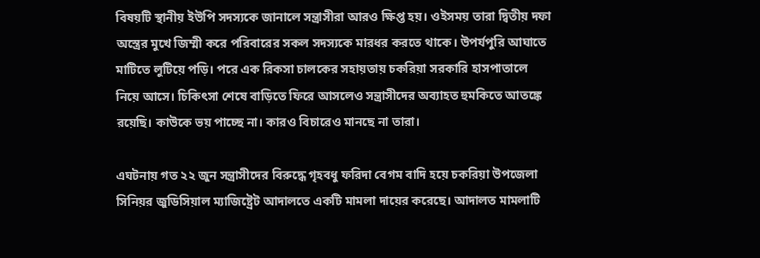বিষয়টি স্থানীয় ইউপি সদস্যকে জানালে সন্ত্রাসীরা আরও ক্ষিপ্ত হয়। ওইসময় তারা দ্বিতীয় দফা অস্ত্রের মুখে জিম্মী করে পরিবারের সকল সদস্যকে মারধর করতে থাকে। উপর্যপুরি আঘাতে মাটিতে লুটিয়ে পড়ি। পরে এক রিকসা চালকের সহায়তায় চকরিয়া সরকারি হাসপাতালে নিয়ে আসে। চিকিৎসা শেষে বাড়িতে ফিরে আসলেও সন্ত্রাসীদের অব্যাহত হুমকিতে আতঙ্কে রয়েছি। কাউকে ভয় পাচ্ছে না। কারও বিচারেও মানছে না তারা।

এঘটনায় গত ২২ জুন সন্ত্রাসীদের বিরুদ্ধে গৃহবধু ফরিদা বেগম বাদি হয়ে চকরিয়া উপজেলা সিনিয়র জুডিসিয়াল ম্যাজিষ্ট্রেট আদালতে একটি মামলা দায়ের করেছে। আদালত মামলাটি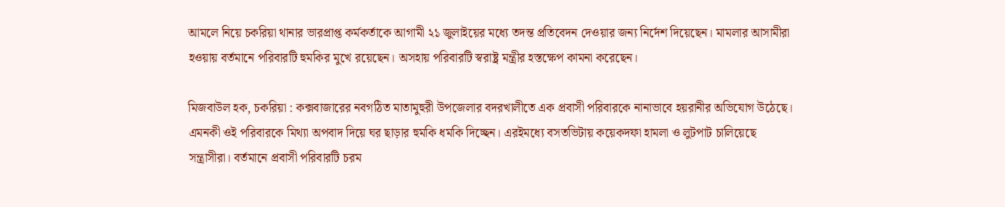আমলে নিয়ে চকরিয়া থানার ভারপ্রাপ্ত কর্মকর্তাকে আগামী ২১ জুলাইয়ের মধ্যে তদন্ত প্রতিবেদন দেওয়ার জন্য নির্দেশ দিয়েছেন। মামলার আসামীরা হওয়ায় বর্তমানে পরিবারটি হুমকির মুখে রয়েছেন। অসহায় পরিবারটি স্বরাষ্ট্র মন্ত্রীর হস্তক্ষেপ কামনা করেছেন।

মিজবাউল হক, চকরিয়া : কক্সবাজারের নবগঠিত মাতামুহুরী উপজেলার বদরখালীতে এক প্রবাসী পরিবারকে নানাভাবে হয়রানীর অভিযোগ উঠেছে। এমনকী ওই পরিবারকে মিথ্যা অপবাদ দিয়ে ঘর ছাড়ার হুমকি ধমকি দিচ্ছেন। এরইমধ্যে বসতভিটায় কয়েকদফা হামলা ও লুটপাট চালিয়েছে সন্ত্রাসীরা। বর্তমানে প্রবাসী পরিবারটি চরম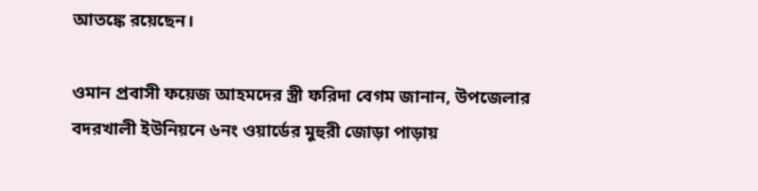আতঙ্কে রয়েছেন।

ওমান প্রবাসী ফয়েজ আহমদের স্ত্রী ফরিদা বেগম জানান, উপজেলার বদরখালী ইউনিয়নে ৬নং ওয়ার্ডের মুহুরী জোড়া পাড়ায়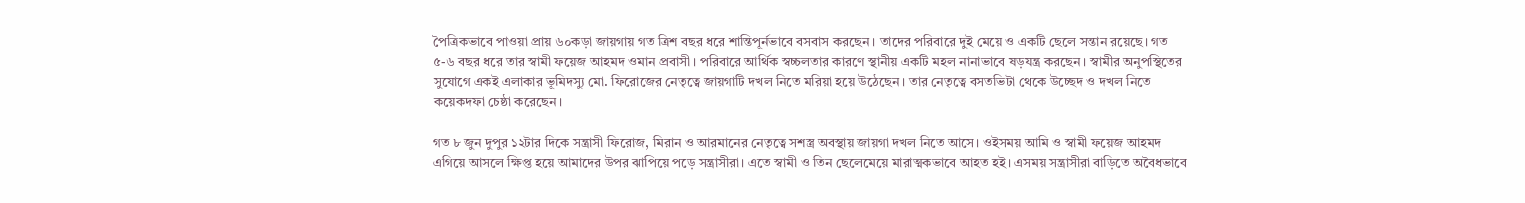পৈত্রিকভাবে পাওয়া প্রায় ৬০কড়া জায়গায় গত ত্রিশ বছর ধরে শান্তিপূর্নভাবে বসবাস করছেন। তাদের পরিবারে দুই মেয়ে ও একটি ছেলে সন্তান রয়েছে। গত ৫-৬ বছর ধরে তার স্বামী ফয়েজ আহমদ ওমান প্রবাসী। পরিবারে আর্থিক স্বচ্চলতার কারণে স্থানীয় একটি মহল নানাভাবে ষড়যন্ত্র করছেন। স্বামীর অনুপস্থিতের সুযোগে একই এলাকার ভূমিদস্যু মো. ফিরোজের নেতৃত্বে জায়গাটি দখল নিতে মরিয়া হয়ে উঠেছেন। তার নেতৃত্বে বসতভিটা থেকে উচ্ছেদ ও দখল নিতে কয়েকদফা চেষ্ঠা করেছেন।

গত ৮ জুন দুপুর ১২টার দিকে সন্ত্রাসী ফিরোজ, মিরান ও আরমানের নেতৃত্বে সশস্ত্র অবস্থায় জায়গা দখল নিতে আসে। ওইসময় আমি ও স্বামী ফয়েজ আহমদ এগিয়ে আসলে ক্ষিপ্ত হয়ে আমাদের উপর ঝাপিয়ে পড়ে সন্ত্রাসীরা। এতে স্বামী ও তিন ছেলেমেয়ে মারাত্মকভাবে আহত হই। এসময় সন্ত্রাসীরা বাড়িতে অবৈধভাবে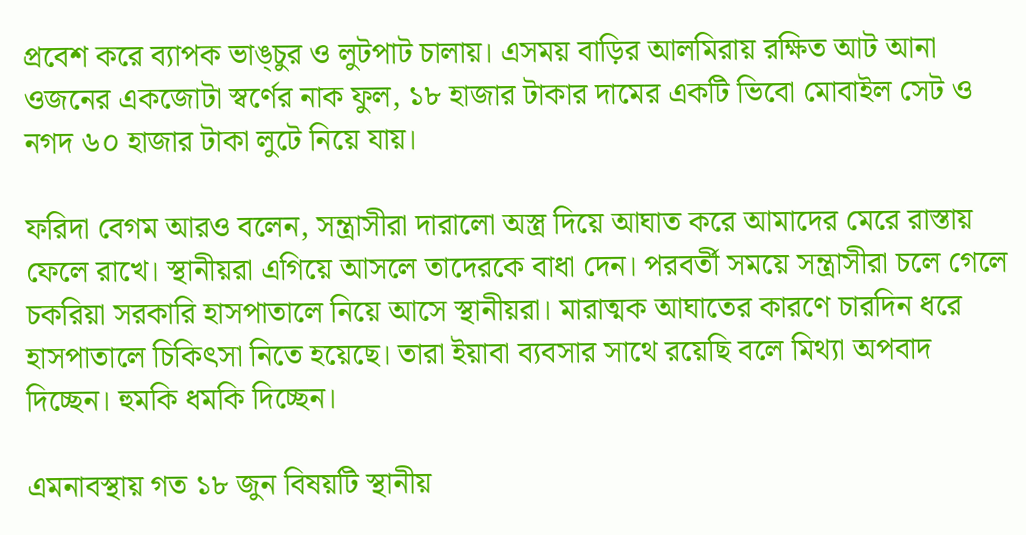প্রবেশ করে ব্যাপক ভাঙ্চুর ও লুটপাট চালায়। এসময় বাড়ির আলমিরায় রক্ষিত আট আনা ওজনের একজোটা স্বর্ণের নাক ফুল, ১৮ হাজার টাকার দামের একটি ভিবো মোবাইল সেট ও নগদ ৬০ হাজার টাকা লুটে নিয়ে যায়।

ফরিদা বেগম আরও বলেন, সন্ত্রাসীরা দারালো অস্ত্র দিয়ে আঘাত করে আমাদের মেরে রাস্তায় ফেলে রাখে। স্থানীয়রা এগিয়ে আসলে তাদেরকে বাধা দেন। পরবর্তী সময়ে সন্ত্রাসীরা চলে গেলে চকরিয়া সরকারি হাসপাতালে নিয়ে আসে স্থানীয়রা। মারাত্মক আঘাতের কারণে চারদিন ধরে হাসপাতালে চিকিৎসা নিতে হয়েছে। তারা ইয়াবা ব্যবসার সাথে রয়েছি বলে মিথ্যা অপবাদ দিচ্ছেন। হুমকি ধমকি দিচ্ছেন।

এমনাবস্থায় গত ১৮ জুন বিষয়টি স্থানীয়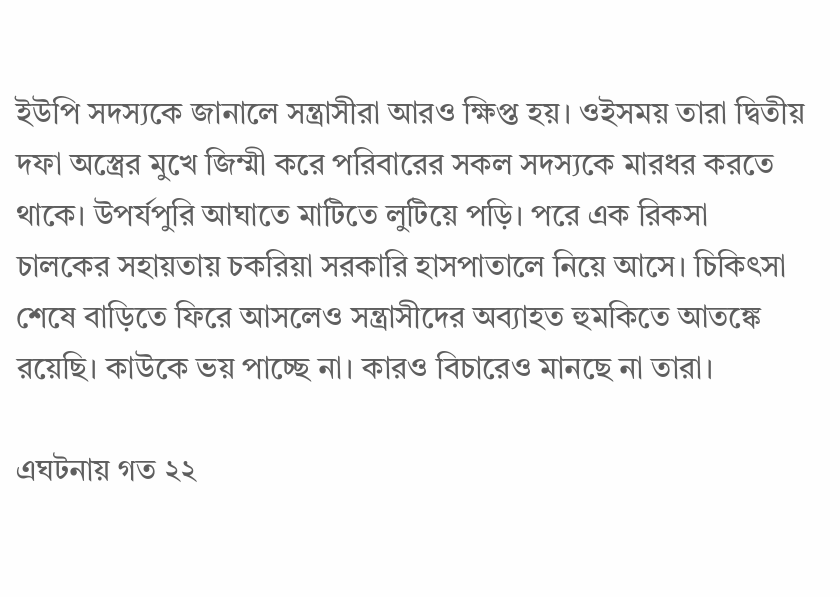ইউপি সদস্যকে জানালে সন্ত্রাসীরা আরও ক্ষিপ্ত হয়। ওইসময় তারা দ্বিতীয় দফা অস্ত্রের মুখে জিম্মী করে পরিবারের সকল সদস্যকে মারধর করতে থাকে। উপর্যপুরি আঘাতে মাটিতে লুটিয়ে পড়ি। পরে এক রিকসা চালকের সহায়তায় চকরিয়া সরকারি হাসপাতালে নিয়ে আসে। চিকিৎসা শেষে বাড়িতে ফিরে আসলেও সন্ত্রাসীদের অব্যাহত হুমকিতে আতঙ্কে রয়েছি। কাউকে ভয় পাচ্ছে না। কারও বিচারেও মানছে না তারা।

এঘটনায় গত ২২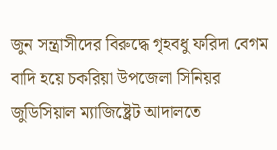জুন সন্ত্রাসীদের বিরুদ্ধে গৃহবধু ফরিদা বেগম বাদি হয়ে চকরিয়া উপজেলা সিনিয়র জুডিসিয়াল ম্যাজিষ্ট্রেট আদালতে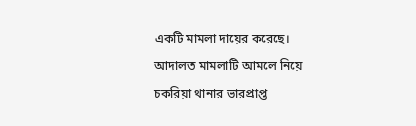একটি মামলা দায়ের করেছে। আদালত মামলাটি আমলে নিয়ে চকরিয়া থানার ভারপ্রাপ্ত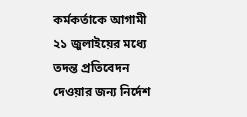কর্মকর্তাকে আগামী ২১ জুলাইয়ের মধ্যে তদন্ত প্রতিবেদন দেওয়ার জন্য নির্দেশ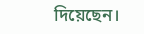দিয়েছেন।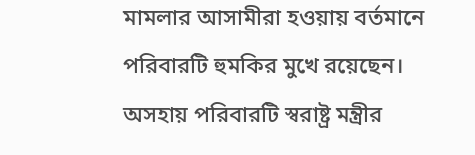মামলার আসামীরা হওয়ায় বর্তমানে পরিবারটি হুমকির মুখে রয়েছেন। অসহায় পরিবারটি স্বরাষ্ট্র মন্ত্রীর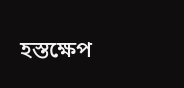হস্তক্ষেপ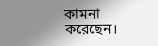কামনা করেছেন।